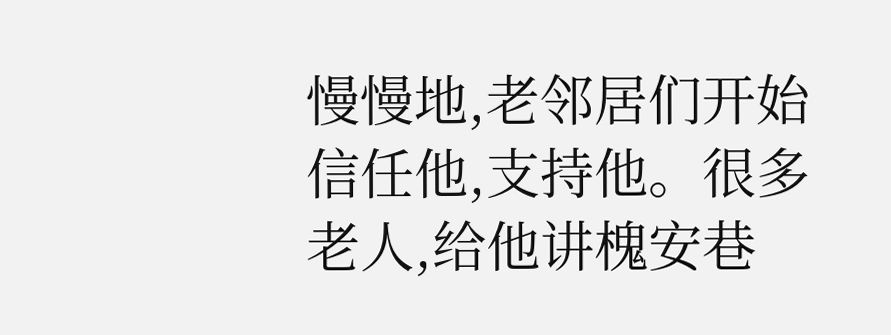慢慢地,老邻居们开始信任他,支持他。很多老人,给他讲槐安巷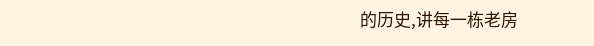的历史,讲每一栋老房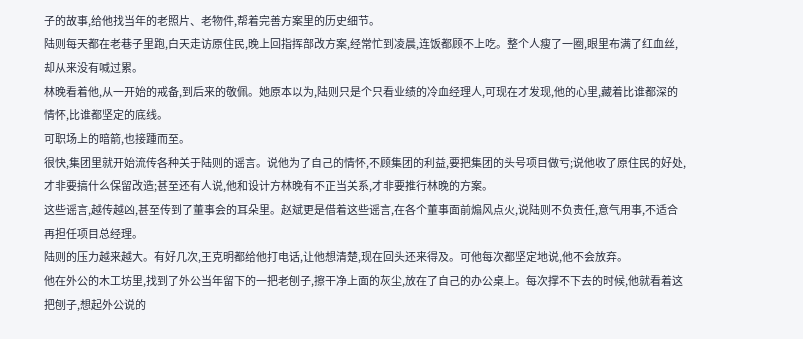子的故事,给他找当年的老照片、老物件,帮着完善方案里的历史细节。
陆则每天都在老巷子里跑,白天走访原住民,晚上回指挥部改方案,经常忙到凌晨,连饭都顾不上吃。整个人瘦了一圈,眼里布满了红血丝,却从来没有喊过累。
林晚看着他,从一开始的戒备,到后来的敬佩。她原本以为,陆则只是个只看业绩的冷血经理人,可现在才发现,他的心里,藏着比谁都深的情怀,比谁都坚定的底线。
可职场上的暗箭,也接踵而至。
很快,集团里就开始流传各种关于陆则的谣言。说他为了自己的情怀,不顾集团的利益,要把集团的头号项目做亏;说他收了原住民的好处,才非要搞什么保留改造;甚至还有人说,他和设计方林晚有不正当关系,才非要推行林晚的方案。
这些谣言,越传越凶,甚至传到了董事会的耳朵里。赵斌更是借着这些谣言,在各个董事面前煽风点火,说陆则不负责任,意气用事,不适合再担任项目总经理。
陆则的压力越来越大。有好几次,王克明都给他打电话,让他想清楚,现在回头还来得及。可他每次都坚定地说,他不会放弃。
他在外公的木工坊里,找到了外公当年留下的一把老刨子,擦干净上面的灰尘,放在了自己的办公桌上。每次撑不下去的时候,他就看着这把刨子,想起外公说的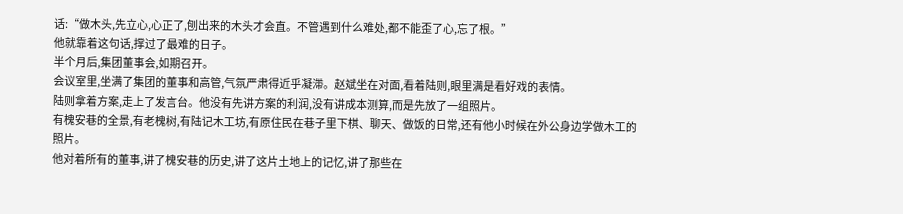话:“做木头,先立心,心正了,刨出来的木头才会直。不管遇到什么难处,都不能歪了心,忘了根。”
他就靠着这句话,撑过了最难的日子。
半个月后,集团董事会,如期召开。
会议室里,坐满了集团的董事和高管,气氛严肃得近乎凝滞。赵斌坐在对面,看着陆则,眼里满是看好戏的表情。
陆则拿着方案,走上了发言台。他没有先讲方案的利润,没有讲成本测算,而是先放了一组照片。
有槐安巷的全景,有老槐树,有陆记木工坊,有原住民在巷子里下棋、聊天、做饭的日常,还有他小时候在外公身边学做木工的照片。
他对着所有的董事,讲了槐安巷的历史,讲了这片土地上的记忆,讲了那些在